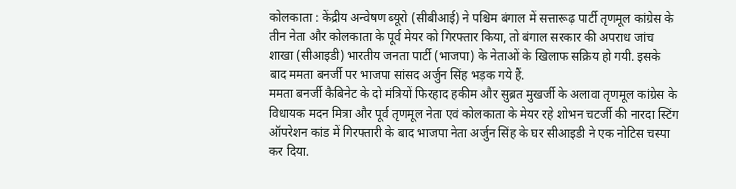कोलकाता : केंद्रीय अन्वेषण ब्यूरो (सीबीआई) ने पश्चिम बंगाल में सत्तारूढ़ पार्टी तृणमूल कांग्रेस के तीन नेता और कोलकाता के पूर्व मेयर को गिरफ्तार किया, तो बंगाल सरकार की अपराध जांच शाखा (सीआइडी) भारतीय जनता पार्टी (भाजपा) के नेताओं के खिलाफ सक्रिय हो गयी. इसके बाद ममता बनर्जी पर भाजपा सांसद अर्जुन सिंह भड़क गये हैं.
ममता बनर्जी कैबिनेट के दो मंत्रियों फिरहाद हकीम और सुब्रत मुखर्जी के अलावा तृणमूल कांग्रेस के विधायक मदन मित्रा और पूर्व तृणमूल नेता एवं कोलकाता के मेयर रहे शोभन चटर्जी की नारदा स्टिंग ऑपरेशन कांड में गिरफ्तारी के बाद भाजपा नेता अर्जुन सिंह के घर सीआइडी ने एक नोटिस चस्पा कर दिया.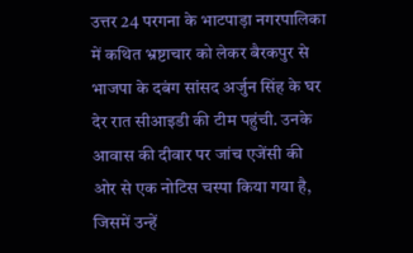उत्तर 24 परगना के भाटपाड़ा नगरपालिका में कथित भ्रष्टाचार को लेकर बैरकपुर से भाजपा के दबंग सांसद अर्जुन सिंह के घर देर रात सीआइडी की टीम पहुंची. उनके आवास की दीवार पर जांच एजेंसी की ओर से एक नोटिस चस्पा किया गया है, जिसमें उन्हें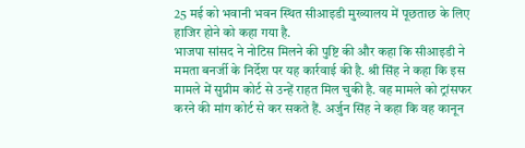25 मई को भवानी भवन स्थित सीआइडी मुख्यालय में पूछताछ के लिए हाजिर होने को कहा गया है.
भाजपा सांसद ने नोटिस मिलने की पुष्टि की और कहा कि सीआइडी ने ममता बनर्जी के निर्देश पर यह कार्रवाई की है. श्री सिंह ने कहा कि इस मामले में सुप्रीम कोर्ट से उन्हें राहत मिल चुकी है. वह मामले को ट्रांसफर करने की मांग कोर्ट से कर सकते हैं. अर्जुन सिंह ने कहा कि वह कानून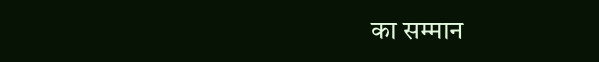का सम्मान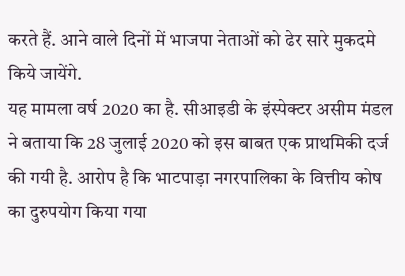करते हैं. आने वाले दिनों में भाजपा नेताओं को ढेर सारे मुकदमे किये जायेंगे.
यह मामला वर्ष 2020 का है. सीआइडी के इंस्पेक्टर असीम मंडल ने बताया कि 28 जुलाई 2020 को इस बाबत एक प्राथमिकी दर्ज की गयी है. आरोप है कि भाटपाड़ा नगरपालिका के वित्तीय कोष का दुरुपयोग किया गया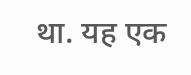था. यह एक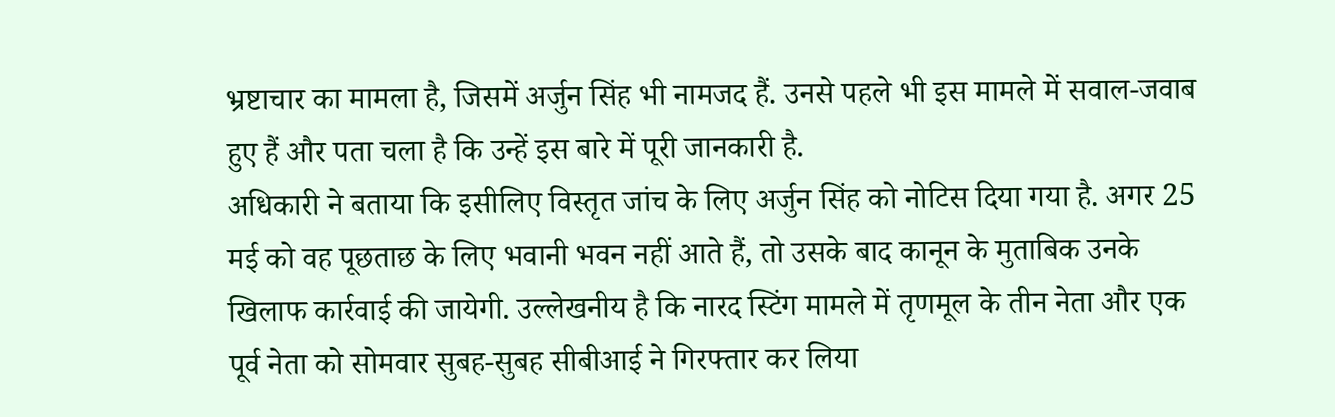भ्रष्टाचार का मामला है, जिसमें अर्जुन सिंह भी नामजद हैं. उनसे पहले भी इस मामले में सवाल-जवाब हुए हैं और पता चला है कि उन्हें इस बारे में पूरी जानकारी है.
अधिकारी ने बताया कि इसीलिए विस्तृत जांच के लिए अर्जुन सिंह को नोटिस दिया गया है. अगर 25 मई को वह पूछताछ के लिए भवानी भवन नहीं आते हैं, तो उसके बाद कानून के मुताबिक उनके खिलाफ कार्रवाई की जायेगी. उल्लेखनीय है कि नारद स्टिंग मामले में तृणमूल के तीन नेता और एक पूर्व नेता को सोमवार सुबह-सुबह सीबीआई ने गिरफ्तार कर लिया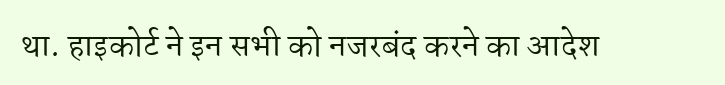था. हाइकोर्ट ने इन सभी को नजरबंद करने का आदेश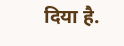दिया है.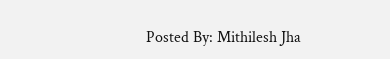Posted By: Mithilesh Jha